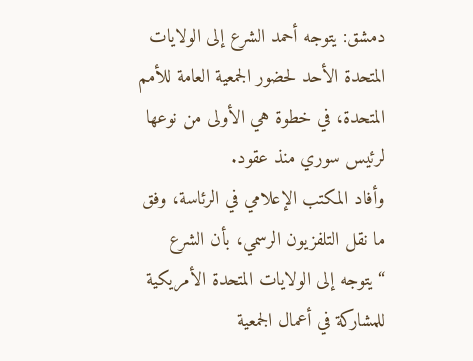دمشق: يتوجه أحمد الشرع إلى الولايات المتحدة الأحد لحضور الجمعية العامة للأمم المتحدة، في خطوة هي الأولى من نوعها لرئيس سوري منذ عقود.
وأفاد المكتب الإعلامي في الرئاسة، وفق ما نقل التلفزيون الرسمي، بأن الشرع “يتوجه إلى الولايات المتحدة الأمريكية للمشاركة في أعمال الجمعية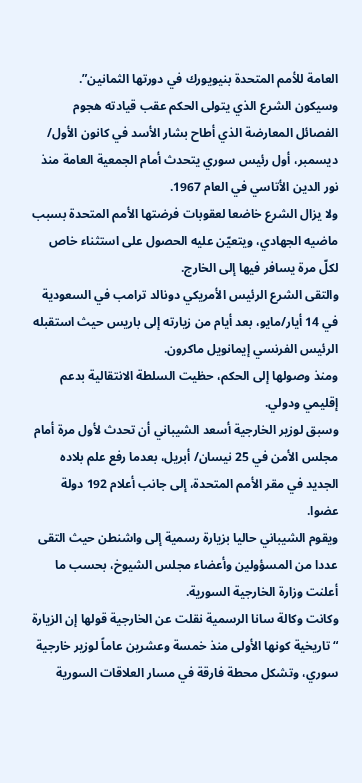العامة للأمم المتحدة بنيويورك في دورتها الثمانين”.
وسيكون الشرع الذي يتولى الحكم عقب قيادته هجوم الفصائل المعارضة الذي أطاح بشار الأسد في كانون الأول/ ديسمبر، أول رئيس سوري يتحدث أمام الجمعية العامة منذ نور الدين الأتاسي في العام 1967.
ولا يزال الشرع خاضعا لعقوبات فرضتها الأمم المتحدة بسبب ماضيه الجهادي، ويتعيّن عليه الحصول على استثناء خاص لكلّ مرة يسافر فيها إلى الخارج.
والتقى الشرع الرئيس الأمريكي دونالد ترامب في السعودية في 14 أيار/مايو، بعد أيام من زيارته إلى باريس حيث استقبله الرئيس الفرنسي إيمانويل ماكرون.
ومنذ وصولها إلى الحكم، حظيت السلطة الانتقالية بدعم إقليمي ودولي.
وسبق لوزير الخارجية أسعد الشيباني أن تحدث لأول مرة أمام مجلس الأمن في 25 نيسان/ أبريل، بعدما رفع علم بلاده الجديد في مقر الأمم المتحدة، إلى جانب أعلام 192 دولة عضوا.
ويقوم الشيباني حاليا بزيارة رسمية إلى واشنطن حيث التقى عددا من المسؤولين وأعضاء مجلس الشيوخ، بحسب ما أعلنت وزارة الخارجية السورية.
وكانت وكالة سانا الرسمية نقلت عن الخارجية قولها إن الزيارة “تاريخية كونها الأولى منذ خمسة وعشرين عاماً لوزير خارجية سوري، وتشكل محطة فارقة في مسار العلاقات السورية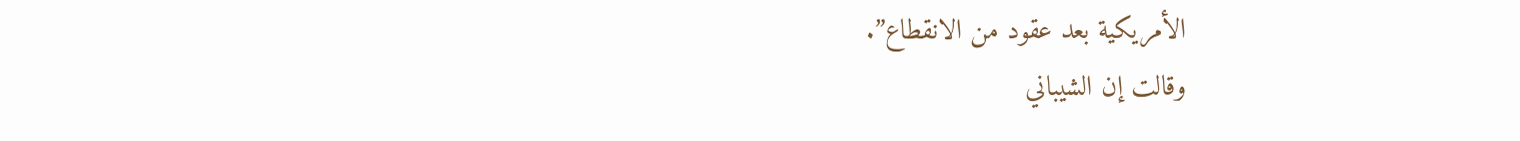الأمريكية بعد عقود من الانقطاع”.
وقالت إن الشيباني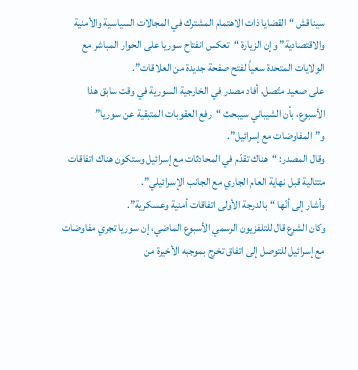سيناقش “القضايا ذات الاهتمام المشترك في المجالات السياسية والأمنية والاقتصادية” وإن الزيارة “تعكس انفتاح سوريا على الحوار المباشر مع الولايات المتحدة سعياً لفتح صفحة جديدة من العلاقات”.
على صعيد متّصل، أفاد مصدر في الخارجية السورية في وقت سابق هذا الأسبوع، بأن الشيباني سيبحث “رفع العقوبات المتبقية عن سوريا” و”المفاوضات مع إسرائيل”.
وقال المصدر: “هناك تقدّم في المحادثات مع إسرائيل وستكون هناك اتفاقات متتالية قبل نهاية العام الجاري مع الجانب الإسرائيلي”.
وأشار إلى أنّها “بالدرجة الأولى اتفاقات أمنية وعسكرية”.
وكان الشرع قال للتلفزيون الرسمي الأسبوع الماضي، إن سوريا تجري مفاوضات مع إسرائيل للتوصل إلى اتفاق تخرج بموجبه الأخيرة من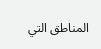المناطق التي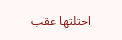احتلتها عقب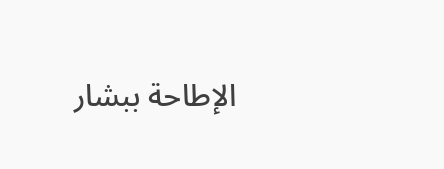الإطاحة ببشار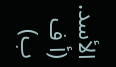الأسد.
(أ ف ب)